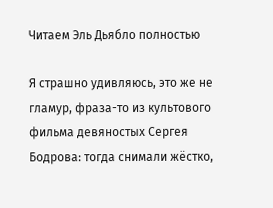Читаем Эль Дьябло полностью

Я страшно удивляюсь, это же не гламур, фраза-то из культового фильма девяностых Сергея Бодрова: тогда снимали жёстко,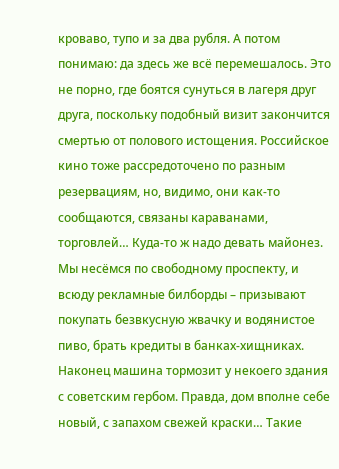кроваво, тупо и за два рубля. А потом понимаю: да здесь же всё перемешалось. Это не порно, где боятся сунуться в лагеря друг друга, поскольку подобный визит закончится смертью от полового истощения. Российское кино тоже рассредоточено по разным резервациям, но, видимо, они как-то сообщаются, связаны караванами, торговлей… Куда-то ж надо девать майонез. Мы несёмся по свободному проспекту, и всюду рекламные билборды – призывают покупать безвкусную жвачку и водянистое пиво, брать кредиты в банках-хищниках. Наконец машина тормозит у некоего здания с советским гербом. Правда, дом вполне себе новый, с запахом свежей краски… Такие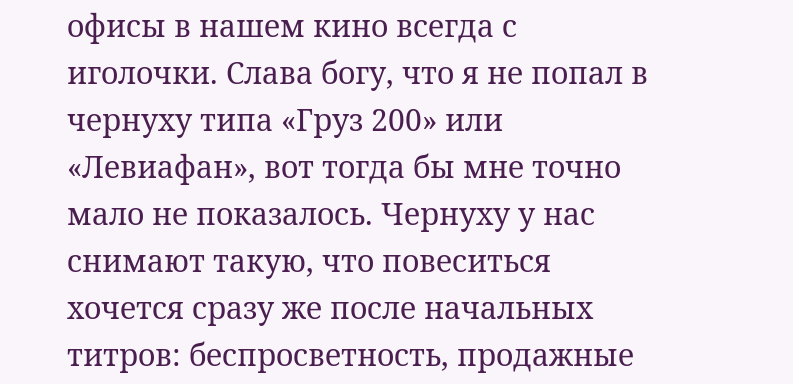офисы в нашем кино всегда с иголочки. Слава богу, что я не попал в чернуху типа «Груз 200» или «Левиафан», вот тогда бы мне точно мало не показалось. Чернуху у нас снимают такую, что повеситься хочется сразу же после начальных титров: беспросветность, продажные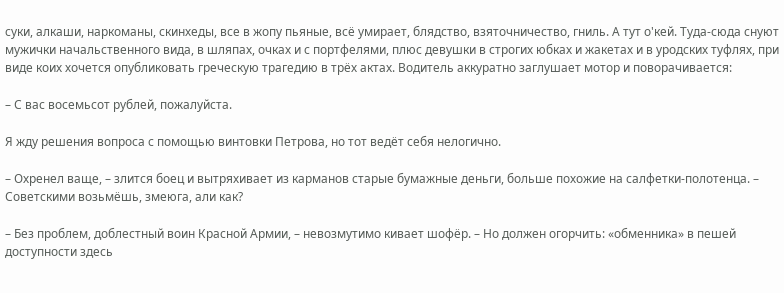суки, алкаши, наркоманы, скинхеды, все в жопу пьяные, всё умирает, блядство, взяточничество, гниль. А тут о'кей. Туда-сюда снуют мужички начальственного вида, в шляпах, очках и с портфелями, плюс девушки в строгих юбках и жакетах и в уродских туфлях, при виде коих хочется опубликовать греческую трагедию в трёх актах. Водитель аккуратно заглушает мотор и поворачивается:

– С вас восемьсот рублей, пожалуйста.

Я жду решения вопроса с помощью винтовки Петрова, но тот ведёт себя нелогично.

– Охренел ваще, – злится боец и вытряхивает из карманов старые бумажные деньги, больше похожие на салфетки-полотенца. – Советскими возьмёшь, змеюга, али как?

– Без проблем, доблестный воин Красной Армии, – невозмутимо кивает шофёр. – Но должен огорчить: «обменника» в пешей доступности здесь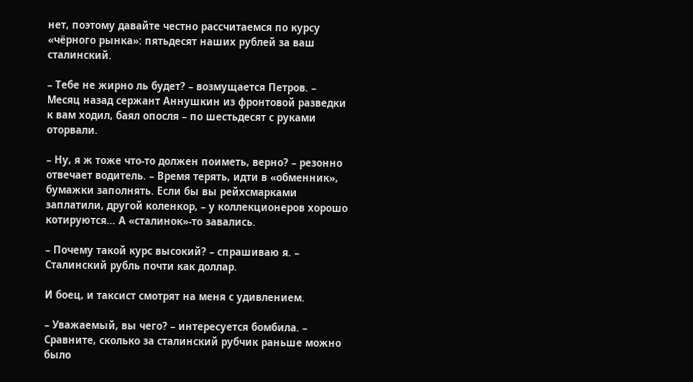нет, поэтому давайте честно рассчитаемся по курсу «чёрного рынка»: пятьдесят наших рублей за ваш сталинский.

– Тебе не жирно ль будет? – возмущается Петров. – Месяц назад сержант Аннушкин из фронтовой разведки к вам ходил, баял опосля – по шестьдесят с руками оторвали.

– Ну, я ж тоже что-то должен поиметь, верно? – резонно отвечает водитель. – Время терять, идти в «обменник», бумажки заполнять. Если бы вы рейхсмарками заплатили, другой коленкор, – у коллекционеров хорошо котируются… А «сталинок»-то завались.

– Почему такой курс высокий? – спрашиваю я. – Сталинский рубль почти как доллар.

И боец, и таксист смотрят на меня с удивлением.

– Уважаемый, вы чего? – интересуется бомбила. – Сравните, сколько за сталинский рубчик раньше можно было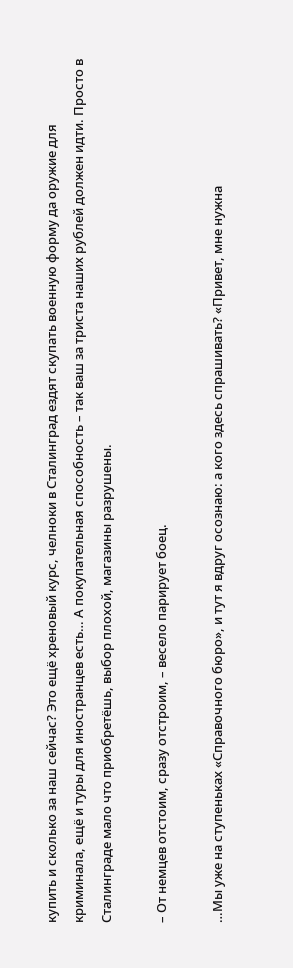купить и сколько за наш сейчас? Это ещё хреновый курс, челноки в Сталинград ездят скупать военную форму да оружие для криминала, ещё и туры для иностранцев есть… А покупательная способность – так ваш за триста наших рублей должен идти. Просто в Сталинграде мало что приобретёшь, выбор плохой, магазины разрушены.

– От немцев отстоим, сразу отстроим, – весело парирует боец.

…Мы уже на ступеньках «Справочного бюро», и тут я вдруг осознаю: а кого здесь спрашивать? «Привет, мне нужна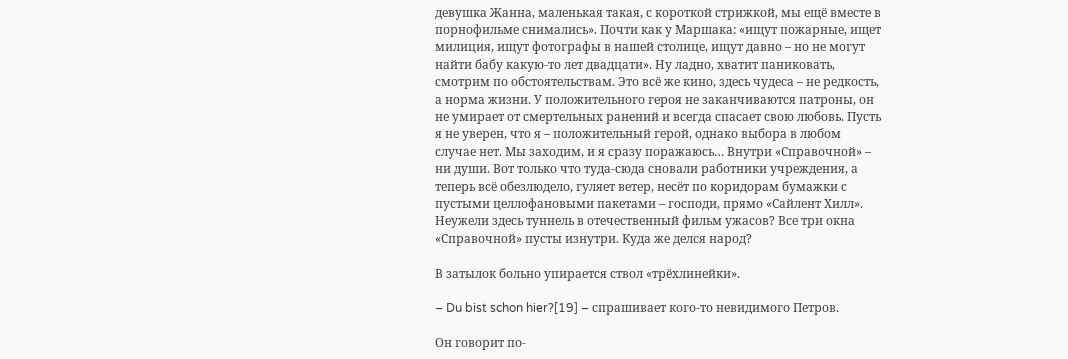девушка Жанна, маленькая такая, с короткой стрижкой, мы ещё вместе в порнофильме снимались». Почти как у Маршака: «ищут пожарные, ищет милиция, ищут фотографы в нашей столице, ищут давно – но не могут найти бабу какую-то лет двадцати». Ну ладно, хватит паниковать, смотрим по обстоятельствам. Это всё же кино, здесь чудеса – не редкость, а норма жизни. У положительного героя не заканчиваются патроны, он не умирает от смертельных ранений и всегда спасает свою любовь. Пусть я не уверен, что я – положительный герой, однако выбора в любом случае нет. Мы заходим, и я сразу поражаюсь… Внутри «Справочной» – ни души. Вот только что туда-сюда сновали работники учреждения, а теперь всё обезлюдело, гуляет ветер, несёт по коридорам бумажки с пустыми целлофановыми пакетами – господи, прямо «Сайлент Хилл». Неужели здесь туннель в отечественный фильм ужасов? Все три окна «Справочной» пусты изнутри. Куда же делся народ?

В затылок больно упирается ствол «трёхлинейки».

– Du bist schon hier?[19] – спрашивает кого-то невидимого Петров.

Он говорит по-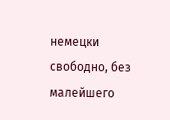немецки свободно, без малейшего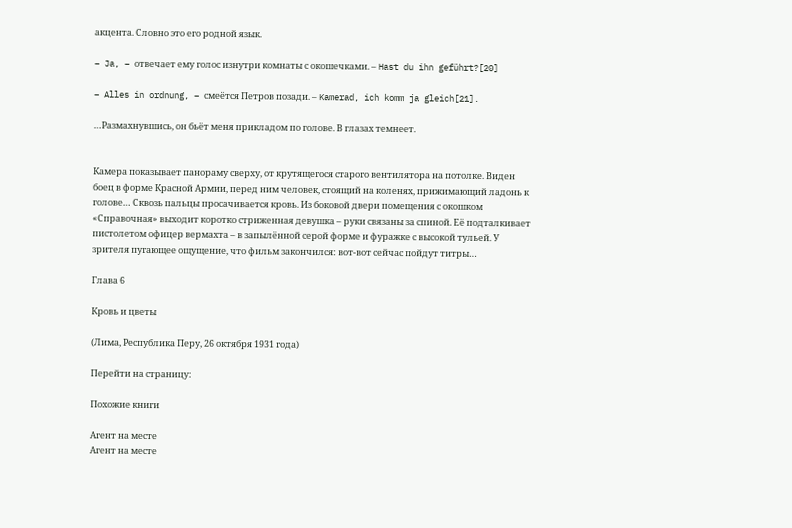акцента. Словно это его родной язык.

– Ja, – отвечает ему голос изнутри комнаты с окошечками. – Hast du ihn geführt?[20]

– Alles in ordnung, – смеётся Петров позади. – Kamerad, ich komm ja gleich[21].

…Размахнувшись, он бьёт меня прикладом по голове. В глазах темнеет.


Камера показывает панораму сверху, от крутящегося старого вентилятора на потолке. Виден боец в форме Красной Армии, перед ним человек, стоящий на коленях, прижимающий ладонь к голове… Сквозь пальцы просачивается кровь. Из боковой двери помещения с окошком «Справочная» выходит коротко стриженная девушка – руки связаны за спиной. Её подталкивает пистолетом офицер вермахта – в запылённой серой форме и фуражке с высокой тульей. У зрителя пугающее ощущение, что фильм закончился: вот-вот сейчас пойдут титры…

Глава 6

Кровь и цветы

(Лима, Республика Перу, 26 октября 1931 года)

Перейти на страницу:

Похожие книги

Агент на месте
Агент на месте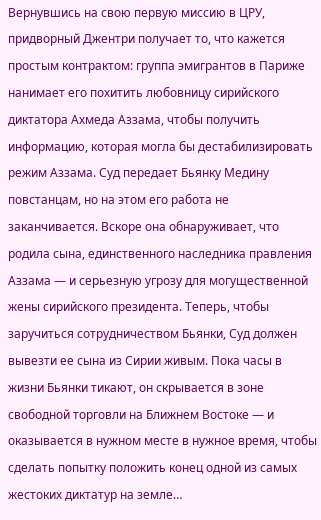Вернувшись на свою первую миссию в ЦРУ, придворный Джентри получает то, что кажется простым контрактом: группа эмигрантов в Париже нанимает его похитить любовницу сирийского диктатора Ахмеда Аззама, чтобы получить информацию, которая могла бы дестабилизировать режим Аззама. Суд передает Бьянку Медину повстанцам, но на этом его работа не заканчивается. Вскоре она обнаруживает, что родила сына, единственного наследника правления Аззама — и серьезную угрозу для могущественной жены сирийского президента. Теперь, чтобы заручиться сотрудничеством Бьянки, Суд должен вывезти ее сына из Сирии живым. Пока часы в жизни Бьянки тикают, он скрывается в зоне свободной торговли на Ближнем Востоке — и оказывается в нужном месте в нужное время, чтобы сделать попытку положить конец одной из самых жестоких диктатур на земле…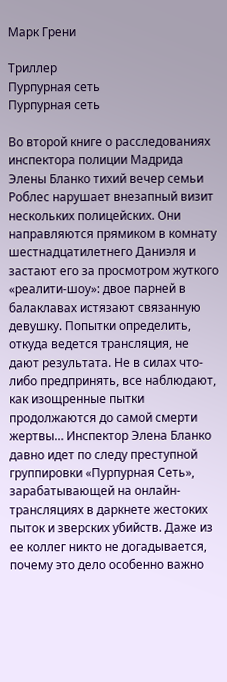Марк Грени

Триллер
Пурпурная сеть
Пурпурная сеть

Во второй книге о расследованиях инспектора полиции Мадрида Элены Бланко тихий вечер семьи Роблес нарушает внезапный визит нескольких полицейских. Они направляются прямиком в комнату шестнадцатилетнего Даниэля и застают его за просмотром жуткого «реалити-шоу»: двое парней в балаклавах истязают связанную девушку. Попытки определить, откуда ведется трансляция, не дают результата. Не в силах что-либо предпринять, все наблюдают, как изощренные пытки продолжаются до самой смерти жертвы… Инспектор Элена Бланко давно идет по следу преступной группировки «Пурпурная Сеть», зарабатывающей на онлайн-трансляциях в даркнете жестоких пыток и зверских убийств. Даже из ее коллег никто не догадывается, почему это дело особенно важно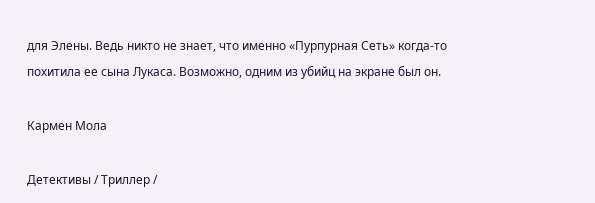для Элены. Ведь никто не знает, что именно «Пурпурная Сеть» когда-то похитила ее сына Лукаса. Возможно, одним из убийц на экране был он.

Кармен Мола

Детективы / Триллер /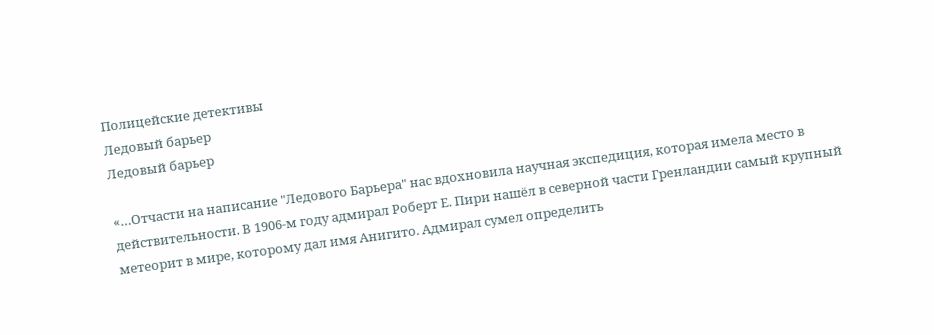Полицейские детективы
Ледовый барьер
Ледовый барьер

«…Отчасти на написание "Ледового Барьера" нас вдохновила научная экспедиция, которая имела место в действительности. В 1906-м году адмирал Роберт Е. Пири нашёл в северной части Гренландии самый крупный метеорит в мире, которому дал имя Анигито. Адмирал сумел определить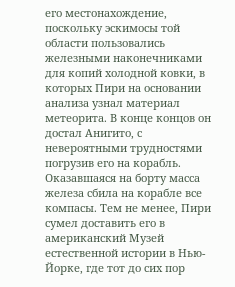его местонахождение, поскольку эскимосы той области пользовались железными наконечниками для копий холодной ковки, в которых Пири на основании анализа узнал материал метеорита. В конце концов он достал Анигито, с невероятными трудностями погрузив его на корабль. Оказавшаяся на борту масса железа сбила на корабле все компасы. Тем не менее, Пири сумел доставить его в американский Музей естественной истории в Нью-Йорке, где тот до сих пор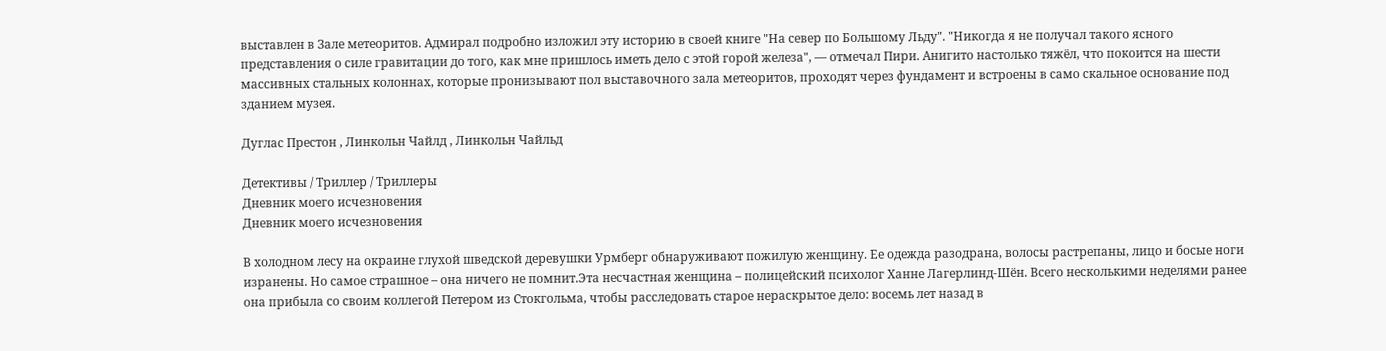выставлен в Зале метеоритов. Адмирал подробно изложил эту историю в своей книге "На север по Большому Льду". "Никогда я не получал такого ясного представления о силе гравитации до того, как мне пришлось иметь дело с этой горой железа", — отмечал Пири. Анигито настолько тяжёл, что покоится на шести массивных стальных колоннах, которые пронизывают пол выставочного зала метеоритов, проходят через фундамент и встроены в само скальное основание под зданием музея.

Дуглас Престон , Линкольн Чайлд , Линкольн Чайльд

Детективы / Триллер / Триллеры
Дневник моего исчезновения
Дневник моего исчезновения

В холодном лесу на окраине глухой шведской деревушки Урмберг обнаруживают пожилую женщину. Ее одежда разодрана, волосы растрепаны, лицо и босые ноги изранены. Но самое страшное – она ничего не помнит.Эта несчастная женщина – полицейский психолог Ханне Лагерлинд-Шён. Всего несколькими неделями ранее она прибыла со своим коллегой Петером из Стокгольма, чтобы расследовать старое нераскрытое дело: восемь лет назад в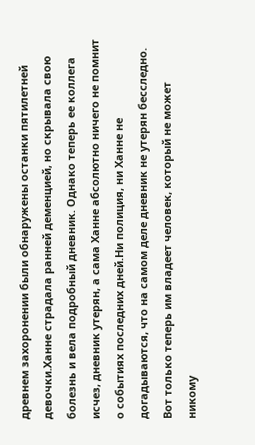древнем захоронении были обнаружены останки пятилетней девочки.Ханне страдала ранней деменцией, но скрывала свою болезнь и вела подробный дневник. Однако теперь ее коллега исчез, дневник утерян, а сама Ханне абсолютно ничего не помнит о событиях последних дней.Ни полиция, ни Ханне не догадываются, что на самом деле дневник не утерян бесследно. Вот только теперь им владеет человек, который не может никому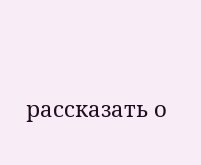рассказать о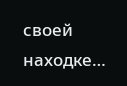своей находке…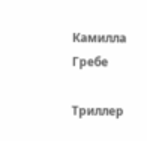Камилла Гребе

Триллер